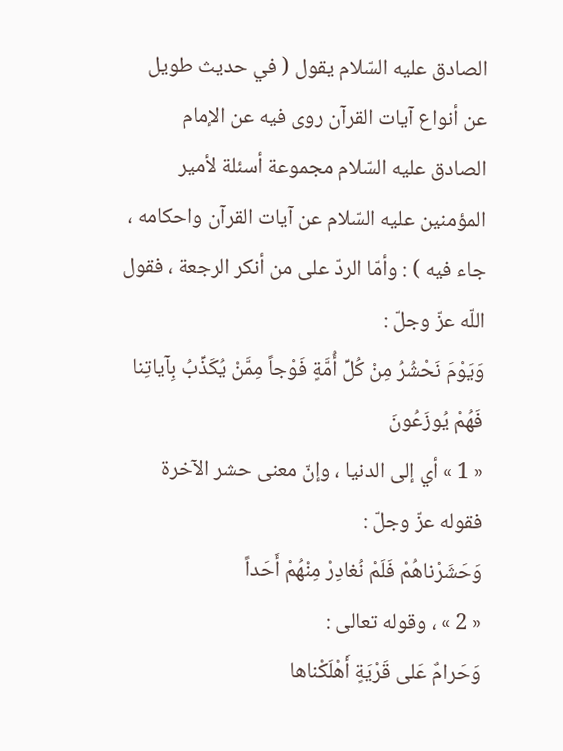الصادق عليه السّلام يقول ( في حديث طويل عن أنواع آيات القرآن روى فيه عن الإمام الصادق عليه السّلام مجموعة أسئلة لأمير المؤمنين عليه السّلام عن آيات القرآن واحكامه ، جاء فيه ) : وأمّا الردّ على من أنكر الرجعة ، فقول اللّه عزّ وجلّ :
وَيَوْمَ نَحْشُرُ مِنْ كُلِّ أُمَّةٍ فَوْجاً مِمَّنْ يُكَذِّبُ بِآياتِنا فَهُمْ يُوزَعُونَ
« 1 » أي إلى الدنيا ، وإنّ معنى حشر الآخرة فقوله عزّ وجلّ :
وَحَشَرْناهُمْ فَلَمْ نُغادِرْ مِنْهُمْ أَحَداً
« 2 » ، وقوله تعالى :
وَحَرامٌ عَلى قَرْيَةٍ أَهْلَكْناها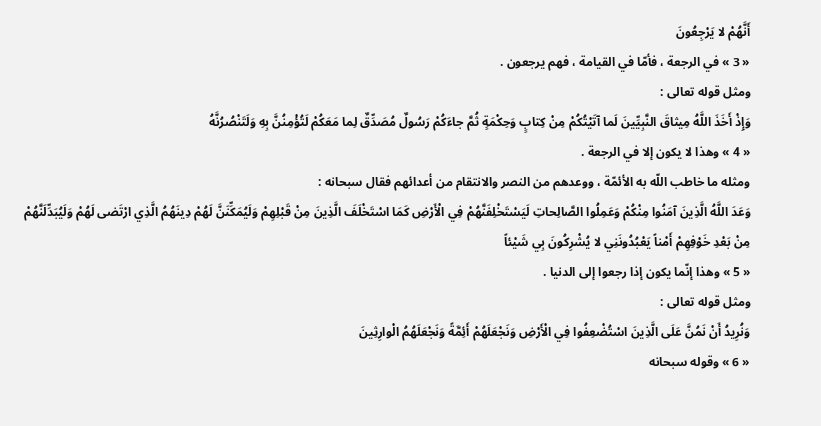أَنَّهُمْ لا يَرْجِعُونَ
« 3 » في الرجعة ، فأمّا في القيامة ، فهم يرجعون .
ومثل قوله تعالى :
وَإِذْ أَخَذَ اللَّهُ مِيثاقَ النَّبِيِّينَ لَما آتَيْتُكُمْ مِنْ كِتابٍ وَحِكْمَةٍ ثُمَّ جاءَكُمْ رَسُولٌ مُصَدِّقٌ لِما مَعَكُمْ لَتُؤْمِنُنَّ بِهِ وَلَتَنْصُرُنَّهُ
« 4 » وهذا لا يكون إلا في الرجعة .
ومثله ما خاطب اللّه به الأئمّة ، ووعدهم من النصر والانتقام من أعدائهم فقال سبحانه :
وَعَدَ اللَّهُ الَّذِينَ آمَنُوا مِنْكُمْ وَعَمِلُوا الصَّالِحاتِ لَيَسْتَخْلِفَنَّهُمْ فِي الْأَرْضِ كَمَا اسْتَخْلَفَ الَّذِينَ مِنْ قَبْلِهِمْ وَلَيُمَكِّنَنَّ لَهُمْ دِينَهُمُ الَّذِي ارْتَضى لَهُمْ وَلَيُبَدِّلَنَّهُمْ مِنْ بَعْدِ خَوْفِهِمْ أَمْناً يَعْبُدُونَنِي لا يُشْرِكُونَ بِي شَيْئاً
« 5 » وهذا إنّما يكون إذا رجعوا إلى الدنيا .
ومثل قوله تعالى :
وَنُرِيدُ أَنْ نَمُنَّ عَلَى الَّذِينَ اسْتُضْعِفُوا فِي الْأَرْضِ وَنَجْعَلَهُمْ أَئِمَّةً وَنَجْعَلَهُمُ الْوارِثِينَ
« 6 » وقوله سبحانه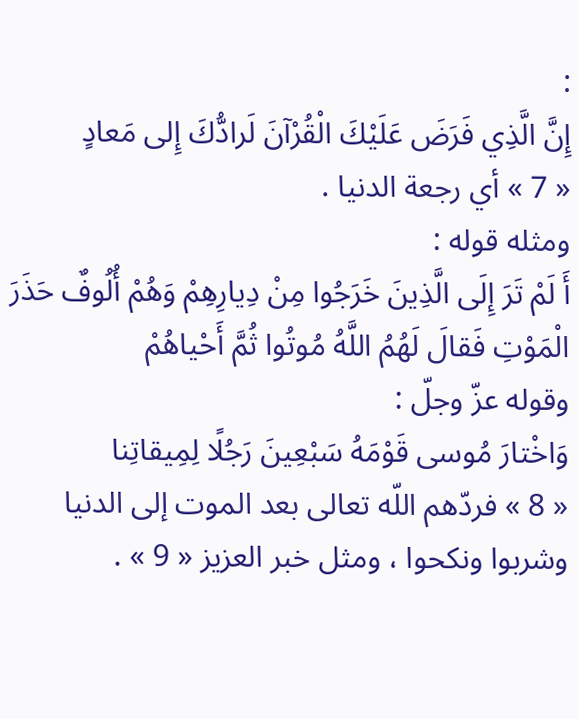:
إِنَّ الَّذِي فَرَضَ عَلَيْكَ الْقُرْآنَ لَرادُّكَ إِلى مَعادٍ
« 7 » أي رجعة الدنيا .
ومثله قوله :
أَ لَمْ تَرَ إِلَى الَّذِينَ خَرَجُوا مِنْ دِيارِهِمْ وَهُمْ أُلُوفٌ حَذَرَ الْمَوْتِ فَقالَ لَهُمُ اللَّهُ مُوتُوا ثُمَّ أَحْياهُمْ
وقوله عزّ وجلّ :
وَاخْتارَ مُوسى قَوْمَهُ سَبْعِينَ رَجُلًا لِمِيقاتِنا
« 8 » فردّهم اللّه تعالى بعد الموت إلى الدنيا وشربوا ونكحوا ، ومثل خبر العزيز « 9 » .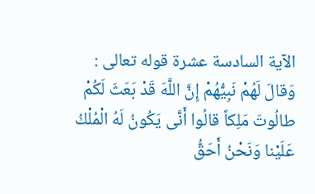الآية السادسة عشرة قوله تعالى :
وَقالَ لَهُمْ نَبِيُّهُمْ إِنَّ اللَّهَ قَدْ بَعَثَ لَكُمْ طالُوتَ مَلِكاً قالُوا أَنَّى يَكُونُ لَهُ الْمُلْكُ عَلَيْنا وَنَحْنُ أَحَقُّ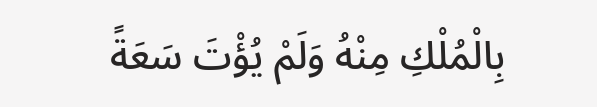بِالْمُلْكِ مِنْهُ وَلَمْ يُؤْتَ سَعَةً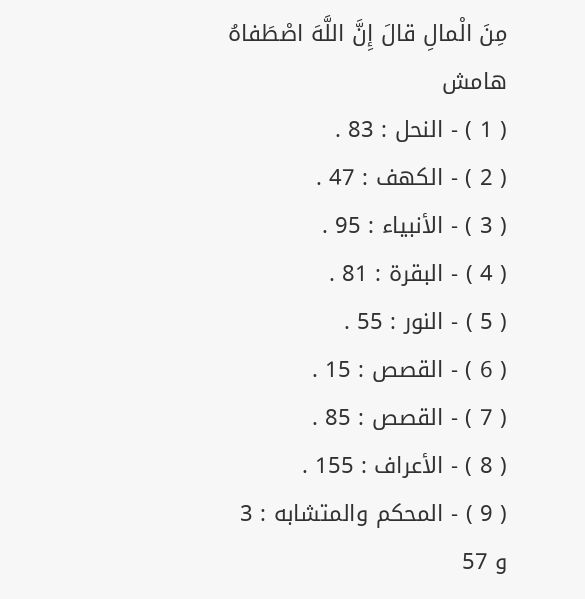مِنَ الْمالِ قالَ إِنَّ اللَّهَ اصْطَفاهُ
هامش
( 1 ) - النحل : 83 .
( 2 ) - الكهف : 47 .
( 3 ) - الأنبياء : 95 .
( 4 ) - البقرة : 81 .
( 5 ) - النور : 55 .
( 6 ) - القصص : 15 .
( 7 ) - القصص : 85 .
( 8 ) - الأعراف : 155 .
( 9 ) - المحكم والمتشابه : 3 و 57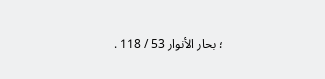؛ بحار الأنوار 53 / 118 .